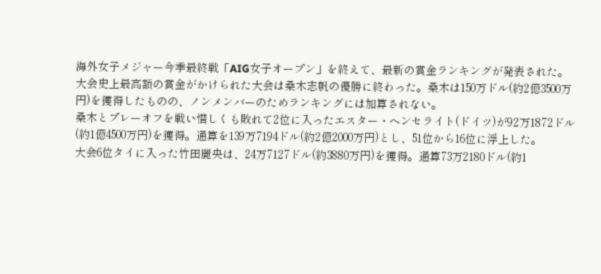海外女子メジャー今季最終戦「AIG女子オープン」を終えて、最新の賞金ランキングが発表された。
大会史上最高額の賞金がかけられた大会は桑木志帆の優勝に終わった。桑木は150万ドル(約2億3500万円)を獲得したものの、ノンメンバーのためランキングには加算されない。
桑木とプレーオフを戦い惜しくも敗れて2位に入ったエスター・ヘンセライト(ドイツ)が92万1872ドル(約1億4500万円)を獲得。通算を139万7194ドル(約2億2000万円)とし、51位から16位に浮上した。
大会6位タイに入った竹田麗央は、24万7127ドル(約3880万円)を獲得。通算73万2180ドル(約1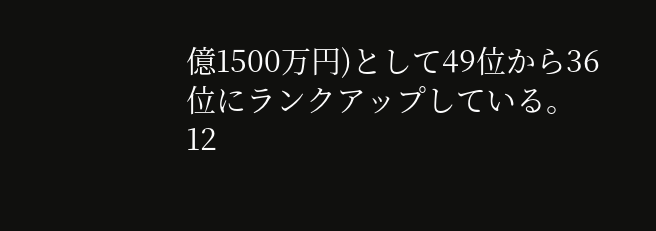億1500万円)として49位から36位にランクアップしている。
12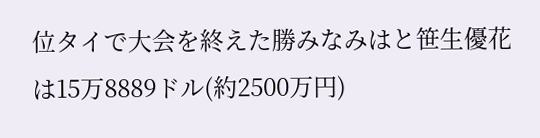位タイで大会を終えた勝みなみはと笹生優花は15万8889ドル(約2500万円)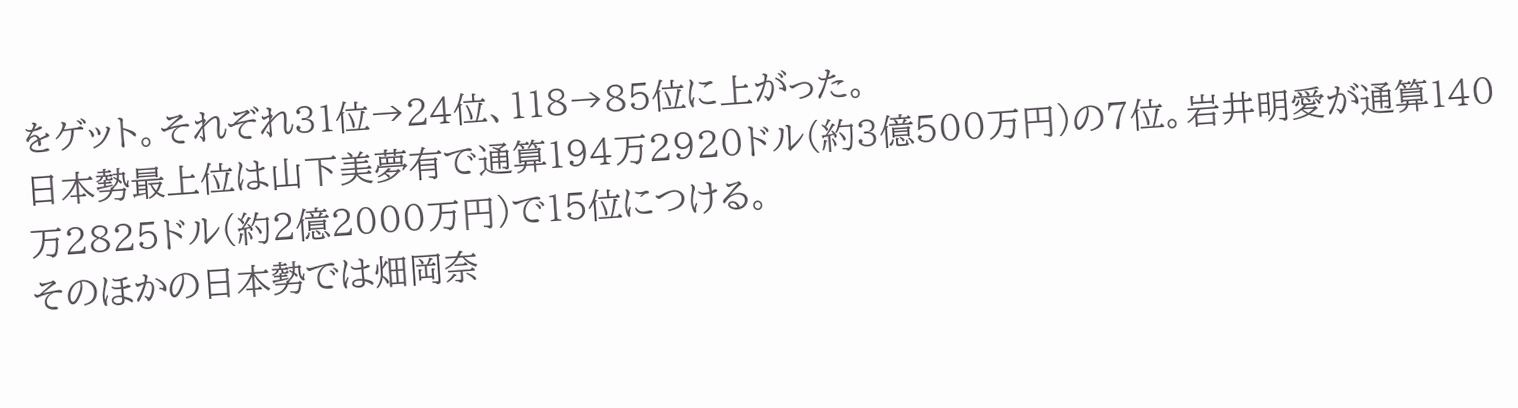をゲット。それぞれ31位→24位、118→85位に上がった。
日本勢最上位は山下美夢有で通算194万2920ドル(約3億500万円)の7位。岩井明愛が通算140万2825ドル(約2億2000万円)で15位につける。
そのほかの日本勢では畑岡奈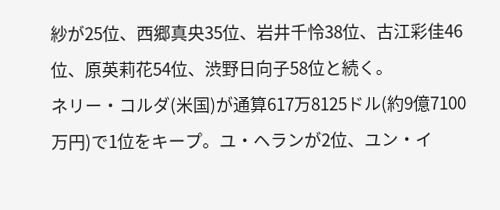紗が25位、西郷真央35位、岩井千怜38位、古江彩佳46位、原英莉花54位、渋野日向子58位と続く。
ネリー・コルダ(米国)が通算617万8125ドル(約9億7100万円)で1位をキープ。ユ・ヘランが2位、ユン・イ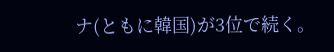ナ(ともに韓国)が3位で続く。